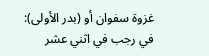غزوة سفوان أو (بدر الأولى):
في رجب في اثني عشر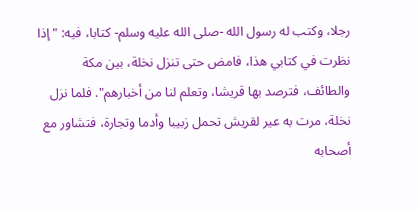رجلا، وكتب له رسول الله -صلى الله عليه وسلم- كتابا، فيه: "إذا نظرت في كتابي هذا، فامض حتى تنزل نخلة، بين مكة والطائف، فترصد بها قريشا، وتعلم لنا من أخبارهم". فلما نزل نخلة، مرت به عير لقريش تحمل زبيبا وأدما وتجارة، فتشاور مع أصحابه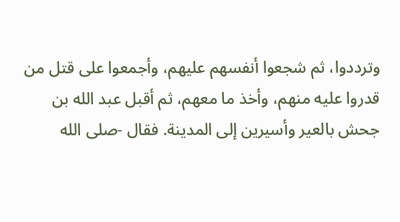وترددوا، ثم شجعوا أنفسهم عليهم، وأجمعوا على قتل من قدروا عليه منهم، وأخذ ما معهم، ثم أقبل عبد الله بن جحش بالعير وأسيرين إلى المدينة. فقال -صلى الله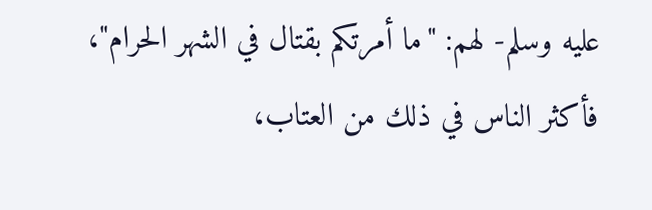عليه وسلم- لهم: "ما أمرتكم بقتال في الشهر الحرام"، فأكثر الناس في ذلك من العتاب،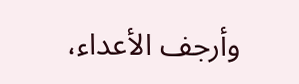وأرجف الأعداء،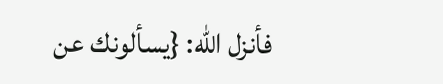فأنزل الله: {يسألونك عن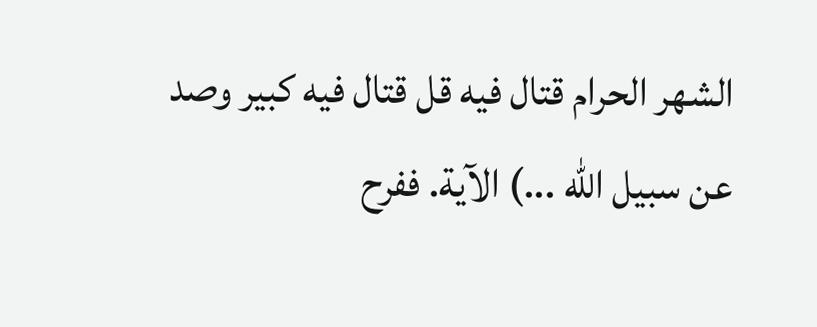الشهر الحرام قتال فيه قل قتال فيه كبير وصد عن سبيل الله ...) الآية. ففرح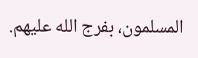المسلمون، بفرج الله عليهم.